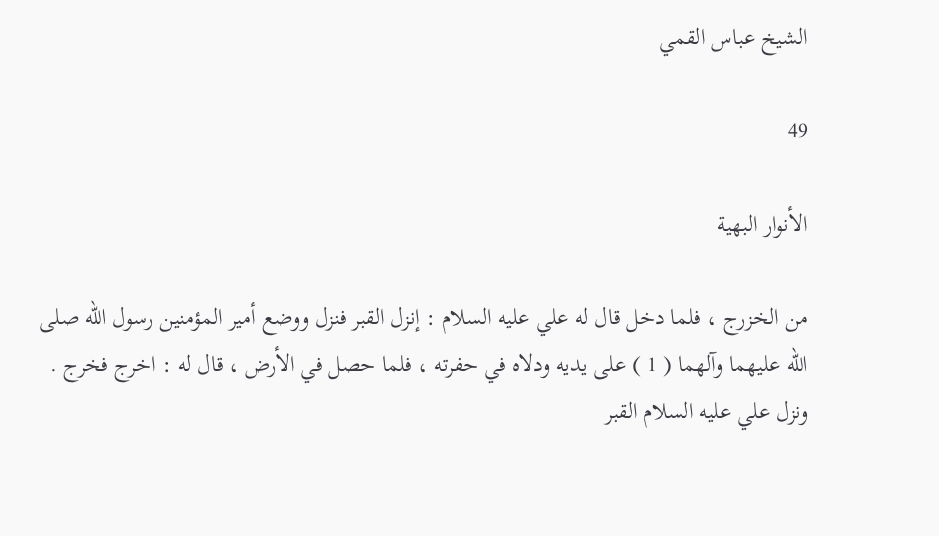الشيخ عباس القمي

49

الأنوار البهية

من الخزرج ، فلما دخل قال له علي عليه السلام : إنزل القبر فنزل ووضع أمير المؤمنين رسول الله صلى الله عليهما وآلهما ( 1 ) على يديه ودلاه في حفرته ، فلما حصل في الأرض ، قال له : اخرج فخرج . ونزل علي عليه السلام القبر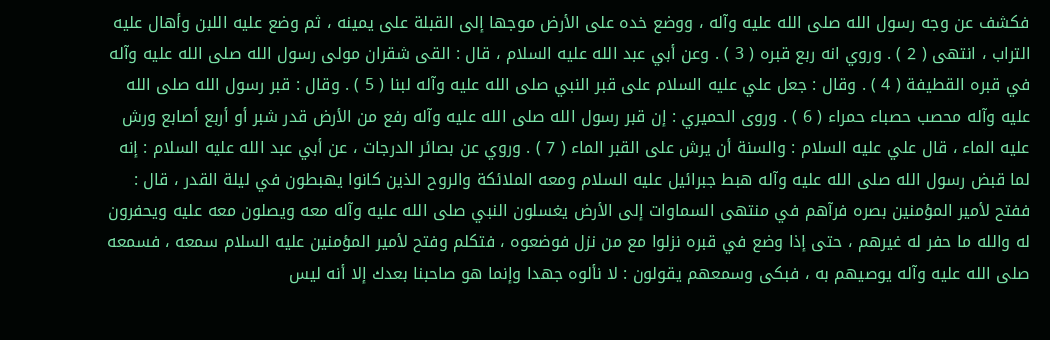فكشف عن وجه رسول الله صلى الله عليه وآله ، ووضع خده على الأرض موجها إلى القبلة على يمينه ، ثم وضع عليه اللبن وأهال عليه التراب ، انتهى ( 2 ) . وروي انه ربع قبره ( 3 ) . وعن أبي عبد الله عليه السلام ، قال : القى شقران مولى رسول الله صلى الله عليه وآله في قبره القطيفة ( 4 ) . وقال : جعل علي عليه السلام على قبر النبي صلى الله عليه وآله لبنا ( 5 ) . وقال : قبر رسول الله صلى الله عليه وآله محصب حصباء حمراء ( 6 ) . وروى الحميري : إن قبر رسول الله صلى الله عليه وآله رفع من الأرض قدر شبر أو أربع أصابع ورش عليه الماء ، قال علي عليه السلام : والسنة أن يرش على القبر الماء ( 7 ) . وروي عن بصائر الدرجات ، عن أبي عبد الله عليه السلام : إنه لما قبض رسول الله صلى الله عليه وآله هبط جبرائيل عليه السلام ومعه الملائكة والروح الذين كانوا يهبطون في ليلة القدر ، قال : ففتح لأمير المؤمنين بصره فرآهم في منتهى السماوات إلى الأرض يغسلون النبي صلى الله عليه وآله معه ويصلون معه عليه ويحفرون له والله ما حفر له غيرهم ، حتى إذا وضع في قبره نزلوا مع من نزل فوضعوه ، فتكلم وفتح لأمير المؤمنين عليه السلام سمعه ، فسمعه صلى الله عليه وآله يوصيهم به ، فبكى وسمعهم يقولون : لا نألوه جهدا وإنما هو صاحبنا بعدك إلا أنه ليس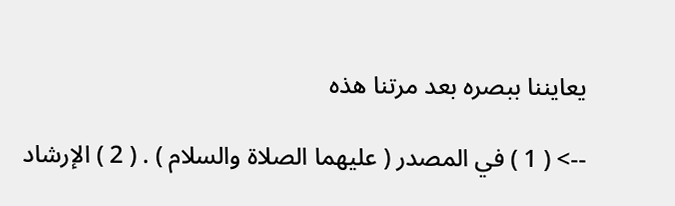يعايننا ببصره بعد مرتنا هذه

--> ( 1 ) في المصدر ( عليهما الصلاة والسلام ) . ( 2 ) الإرشاد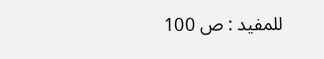للمفيد : ص 100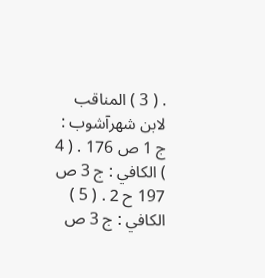. ( 3 ) المناقب لابن شهرآشوب : ج 1 ص 176 . ( 4 ) الكافي : ج 3 ص 197 ح 2 . ( 5 ) الكافي : ج 3 ص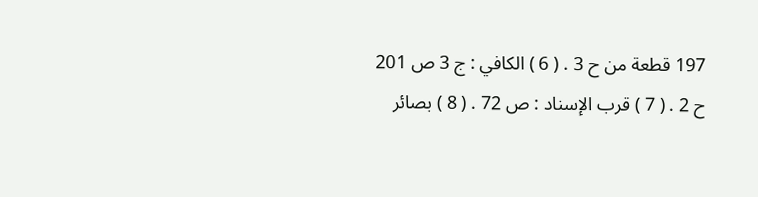197 قطعة من ح 3 . ( 6 ) الكافي : ج 3 ص 201 ح 2 . ( 7 ) قرب الإسناد : ص 72 . ( 8 ) بصائر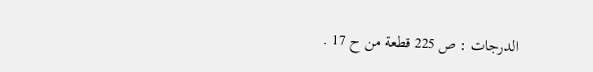الدرجات : ص 225 قطعة من ح 17 .